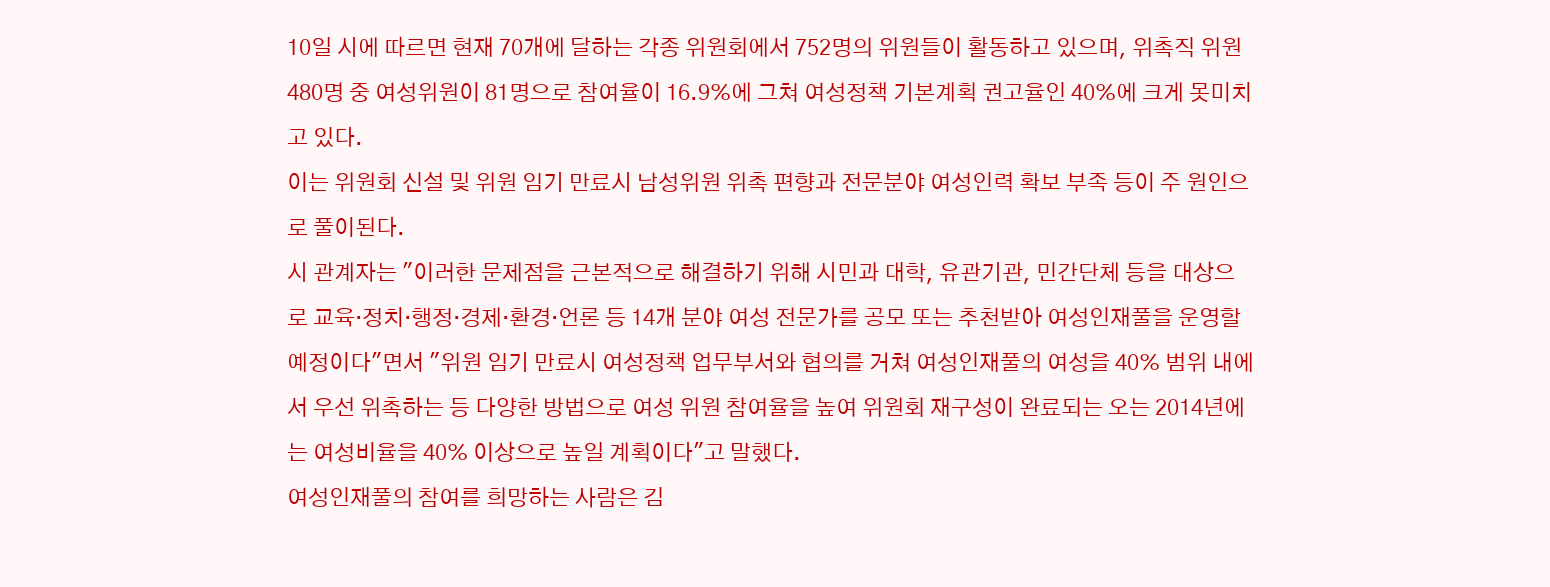10일 시에 따르면 현재 70개에 달하는 각종 위원회에서 752명의 위원들이 활동하고 있으며, 위촉직 위원 480명 중 여성위원이 81명으로 참여율이 16.9%에 그쳐 여성정책 기본계획 권고율인 40%에 크게 못미치고 있다.
이는 위원회 신설 및 위원 임기 만료시 남성위원 위촉 편향과 전문분야 여성인력 확보 부족 등이 주 원인으로 풀이된다.
시 관계자는 "이러한 문제점을 근본적으로 해결하기 위해 시민과 대학, 유관기관, 민간단체 등을 대상으로 교육·정치·행정·경제·환경·언론 등 14개 분야 여성 전문가를 공모 또는 추천받아 여성인재풀을 운영할 예정이다"면서 "위원 임기 만료시 여성정책 업무부서와 협의를 거쳐 여성인재풀의 여성을 40% 범위 내에서 우선 위촉하는 등 다양한 방법으로 여성 위원 참여율을 높여 위원회 재구성이 완료되는 오는 2014년에는 여성비율을 40% 이상으로 높일 계획이다"고 말했다.
여성인재풀의 참여를 희망하는 사람은 김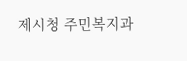제시청 주민복지과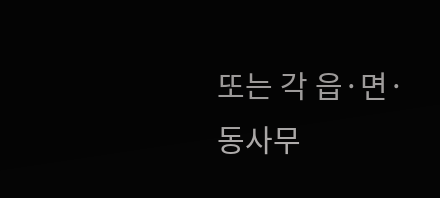또는 각 읍·면·동사무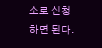소로 신청하면 된다.